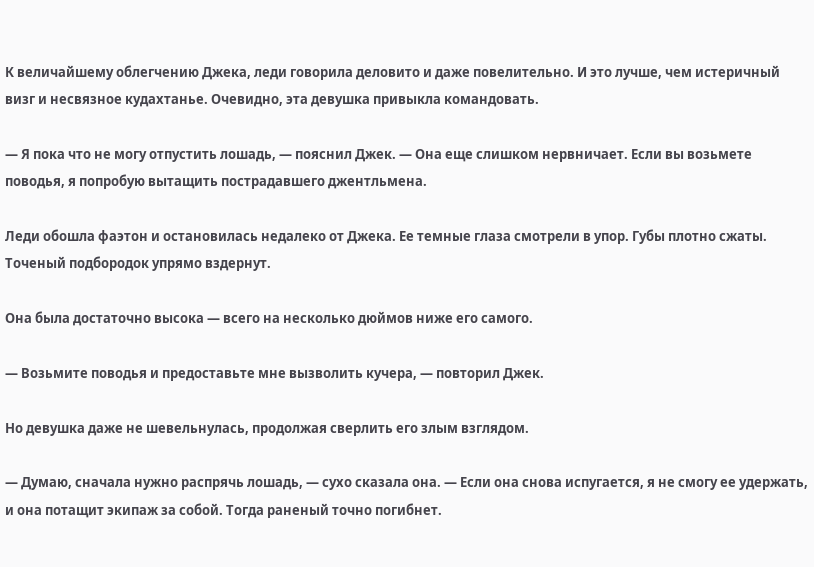К величайшему облегчению Джека, леди говорила деловито и даже повелительно. И это лучше, чем истеричный визг и несвязное кудахтанье. Очевидно, эта девушка привыкла командовать.

— Я пока что не могу отпустить лошадь, — пояснил Джек. — Она еще слишком нервничает. Если вы возьмете поводья, я попробую вытащить пострадавшего джентльмена.

Леди обошла фаэтон и остановилась недалеко от Джека. Ее темные глаза смотрели в упор. Губы плотно сжаты. Точеный подбородок упрямо вздернут.

Она была достаточно высока — всего на несколько дюймов ниже его самого.

— Возьмите поводья и предоставьте мне вызволить кучера, — повторил Джек.

Но девушка даже не шевельнулась, продолжая сверлить его злым взглядом.

— Думаю, сначала нужно распрячь лошадь, — сухо сказала она. — Если она снова испугается, я не смогу ее удержать, и она потащит экипаж за собой. Тогда раненый точно погибнет.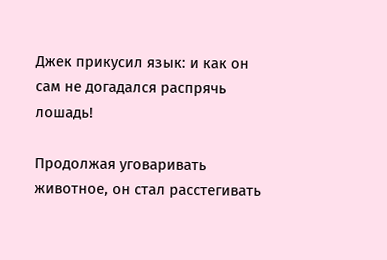Джек прикусил язык: и как он сам не догадался распрячь лошадь!

Продолжая уговаривать животное, он стал расстегивать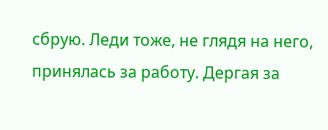сбрую. Леди тоже, не глядя на него, принялась за работу. Дергая за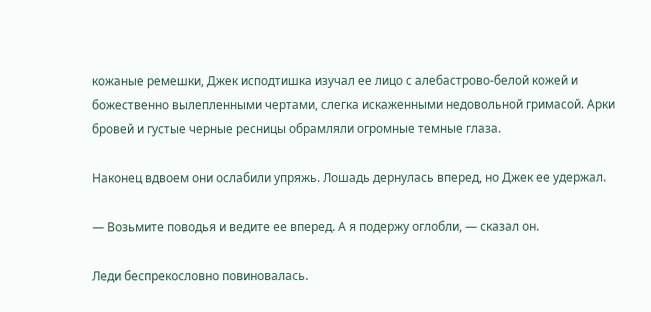кожаные ремешки, Джек исподтишка изучал ее лицо с алебастрово-белой кожей и божественно вылепленными чертами, слегка искаженными недовольной гримасой. Арки бровей и густые черные ресницы обрамляли огромные темные глаза.

Наконец вдвоем они ослабили упряжь. Лошадь дернулась вперед, но Джек ее удержал.

— Возьмите поводья и ведите ее вперед. А я подержу оглобли, — сказал он.

Леди беспрекословно повиновалась.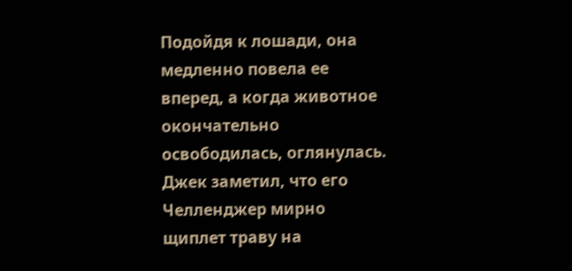Подойдя к лошади, она медленно повела ее вперед, а когда животное окончательно освободилась, оглянулась. Джек заметил, что его Челленджер мирно щиплет траву на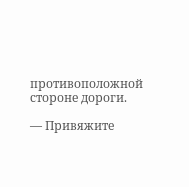противоположной стороне дороги.

— Привяжите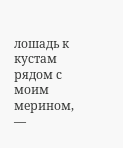лошадь к кустам рядом с моим мерином, —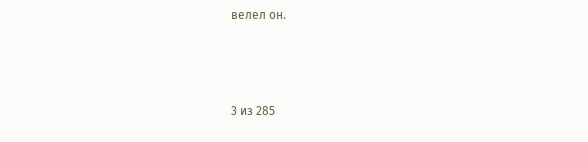велел он.



3 из 285